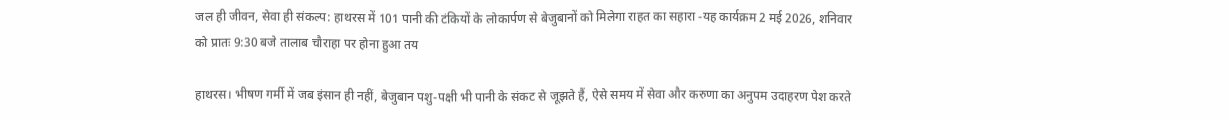जल ही जीवन, सेवा ही संकल्प: हाथरस में 101 पानी की टंकियों के लोकार्पण से बेजुबानों को मिलेगा राहत का सहारा -यह कार्यक्रम 2 मई 2026, शनिवार को प्रातः 9:30 बजे तालाब चौराहा पर होना हुआ तय

हाथरस। भीषण गर्मी में जब इंसान ही नहीं, बेजुबान पशु-पक्षी भी पानी के संकट से जूझते हैं, ऐसे समय में सेवा और करुणा का अनुपम उदाहरण पेश करते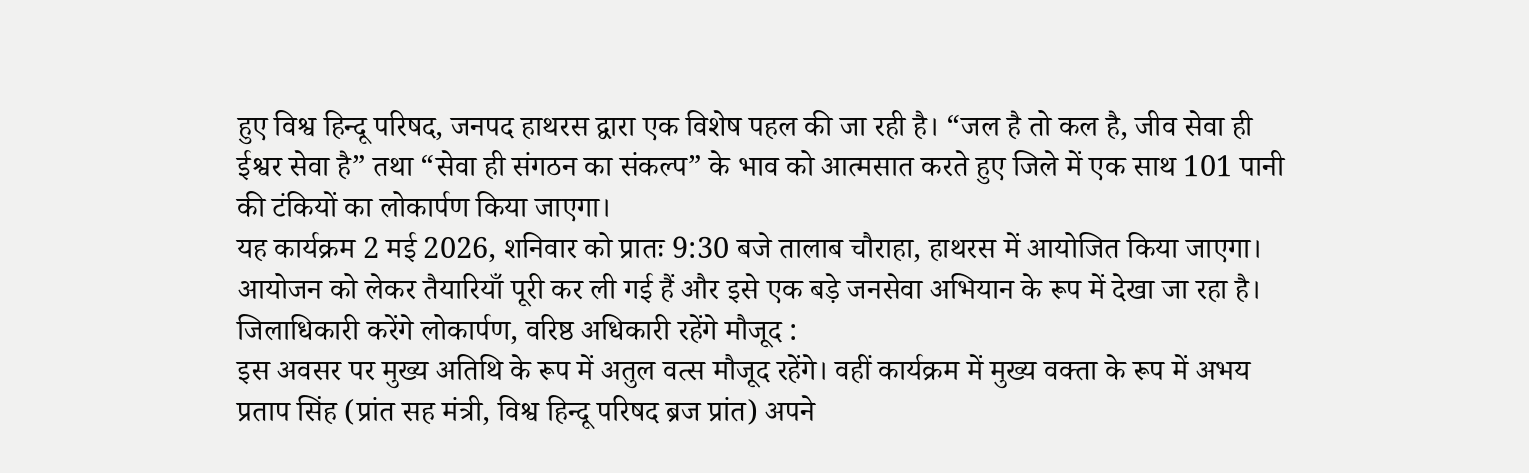हुए विश्व हिन्दू परिषद, जनपद हाथरस द्वारा एक विशेष पहल की जा रही है। “जल है तो कल है, जीव सेवा ही ईश्वर सेवा है” तथा “सेवा ही संगठन का संकल्प” के भाव को आत्मसात करते हुए जिले में एक साथ 101 पानी की टंकियों का लोकार्पण किया जाएगा।
यह कार्यक्रम 2 मई 2026, शनिवार को प्रातः 9:30 बजे तालाब चौराहा, हाथरस में आयोजित किया जाएगा। आयोजन को लेकर तैयारियाँ पूरी कर ली गई हैं और इसे एक बड़े जनसेवा अभियान के रूप में देखा जा रहा है।
जिलाधिकारी करेंगे लोकार्पण, वरिष्ठ अधिकारी रहेंगे मौजूद :
इस अवसर पर मुख्य अतिथि के रूप में अतुल वत्स मौजूद रहेंगे। वहीं कार्यक्रम में मुख्य वक्ता के रूप में अभय प्रताप सिंह (प्रांत सह मंत्री, विश्व हिन्दू परिषद ब्रज प्रांत) अपने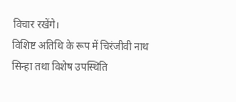विचार रखेंगे।
विशिष्ट अतिथि के रूप में चिरंजीवी नाथ सिन्हा तथा विशेष उपस्थिति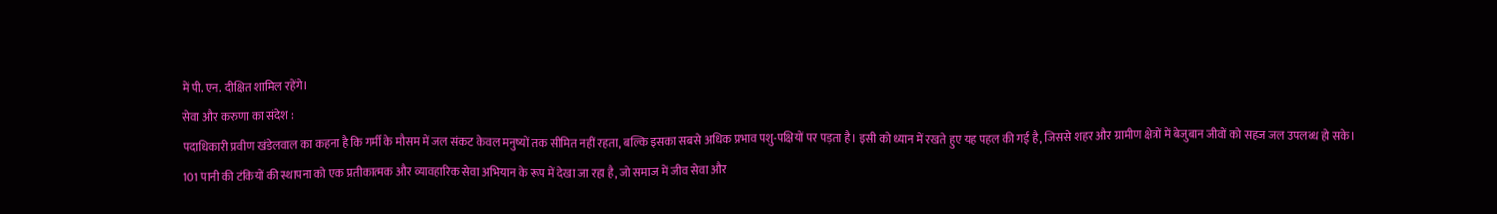में पी. एन. दीक्षित शामिल रहेंगे।
सेवा और करुणा का संदेश :
पदाधिकारी प्रवीण खंडेलवाल का कहना है कि गर्मी के मौसम में जल संकट केवल मनुष्यों तक सीमित नहीं रहता, बल्कि इसका सबसे अधिक प्रभाव पशु-पक्षियों पर पड़ता है। इसी को ध्यान में रखते हुए यह पहल की गई है, जिससे शहर और ग्रामीण क्षेत्रों में बेजुबान जीवों को सहज जल उपलब्ध हो सके।
101 पानी की टंकियों की स्थापना को एक प्रतीकात्मक और व्यावहारिक सेवा अभियान के रूप में देखा जा रहा है, जो समाज में जीव सेवा और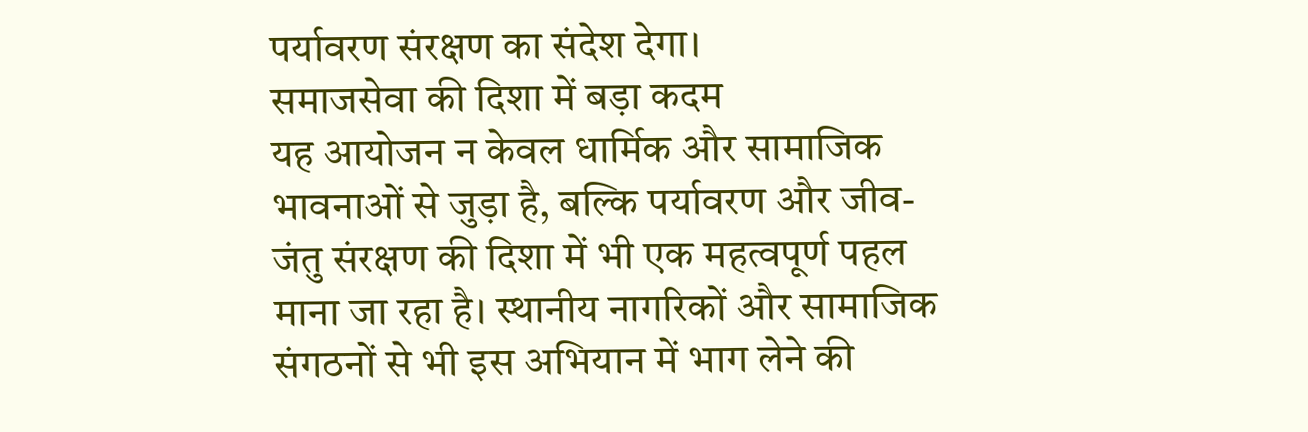पर्यावरण संरक्षण का संदेश देगा।
समाजसेवा की दिशा में बड़ा कदम
यह आयोजन न केवल धार्मिक और सामाजिक भावनाओं से जुड़ा है, बल्कि पर्यावरण और जीव-जंतु संरक्षण की दिशा में भी एक महत्वपूर्ण पहल माना जा रहा है। स्थानीय नागरिकों और सामाजिक संगठनों से भी इस अभियान में भाग लेने की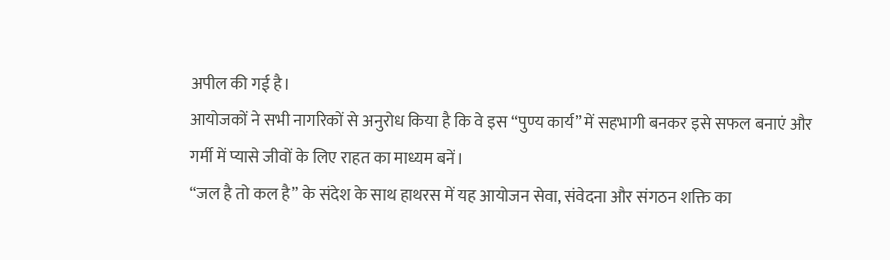अपील की गई है।
आयोजकों ने सभी नागरिकों से अनुरोध किया है कि वे इस “पुण्य कार्य” में सहभागी बनकर इसे सफल बनाएं और गर्मी में प्यासे जीवों के लिए राहत का माध्यम बनें।
“जल है तो कल है” के संदेश के साथ हाथरस में यह आयोजन सेवा, संवेदना और संगठन शक्ति का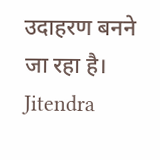उदाहरण बनने जा रहा है।
Jitendra